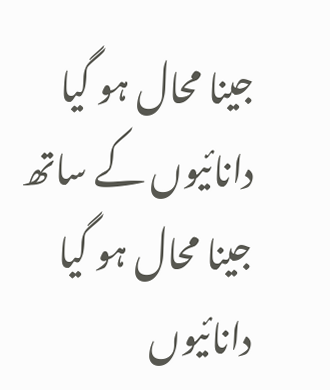جینا محال ہو گیا دانائیوں کے ساتھ
جینا محال ہو گیا دانائیوں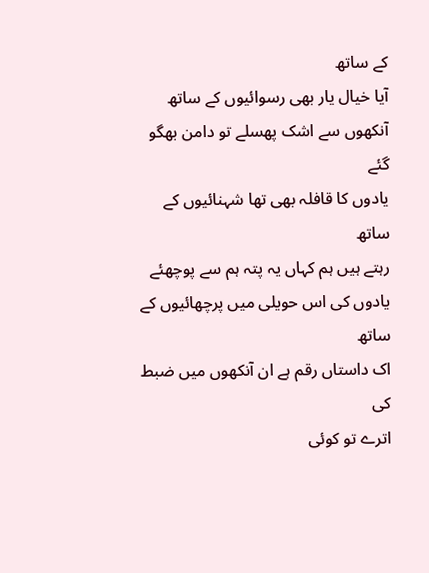کے ساتھ
آیا خیال یار بھی رسوائیوں کے ساتھ
آنکھوں سے اشک پھسلے تو دامن بھگو گئے
یادوں کا قافلہ بھی تھا شہنائیوں کے ساتھ
رہتے ہیں ہم کہاں یہ پتہ ہم سے پوچھئے
یادوں کی اس حویلی میں پرچھائیوں کے ساتھ
اک داستاں رقم ہے ان آنکھوں میں ضبط کی
اترے تو کوئی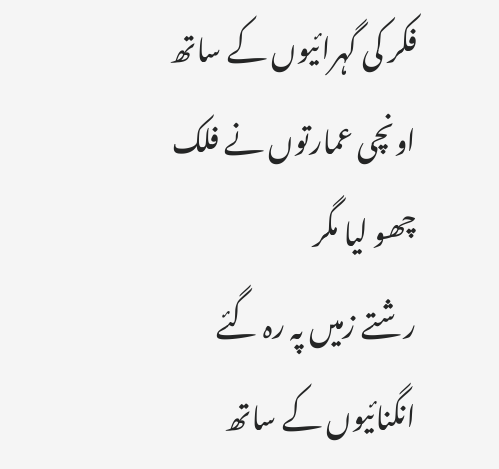فکر کی گہرائیوں کے ساتھ
اونچی عمارتوں نے فلک چھو لیا مگر
رشتے زمیں پہ رہ گئے انگنائیوں کے ساتھ